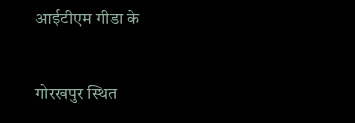आईटीएम गीडा के


गोरखपुर स्थित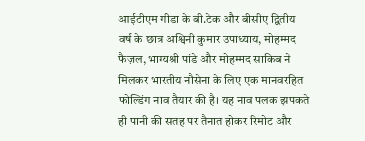आईटीएम गीडा के बी.टेक और बीसीए द्वितीय वर्ष के छात्र अश्विनी कुमार उपाध्याय, मोहम्मद फैज़ल, भाग्यश्री पांडे और मोहम्मद साकिब ने मिलकर भारतीय नौसेना के लिए एक मानवरहित फोल्डिंग नाव तैयार की है। यह नाव पलक झपकते ही पानी की सतह पर तैनात होकर रिमोट और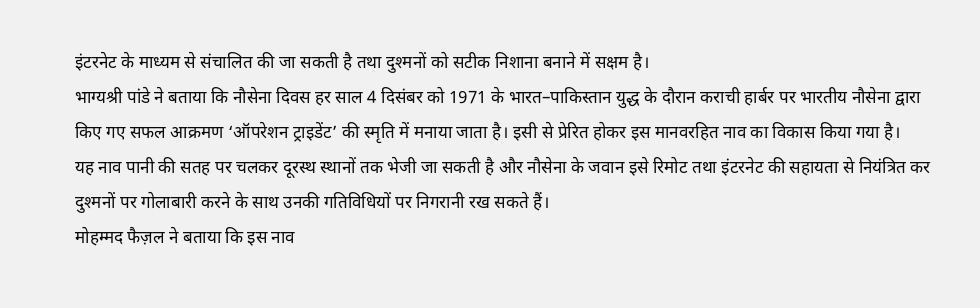इंटरनेट के माध्यम से संचालित की जा सकती है तथा दुश्मनों को सटीक निशाना बनाने में सक्षम है।
भाग्यश्री पांडे ने बताया कि नौसेना दिवस हर साल 4 दिसंबर को 1971 के भारत–पाकिस्तान युद्ध के दौरान कराची हार्बर पर भारतीय नौसेना द्वारा किए गए सफल आक्रमण ‘ऑपरेशन ट्राइडेंट’ की स्मृति में मनाया जाता है। इसी से प्रेरित होकर इस मानवरहित नाव का विकास किया गया है।
यह नाव पानी की सतह पर चलकर दूरस्थ स्थानों तक भेजी जा सकती है और नौसेना के जवान इसे रिमोट तथा इंटरनेट की सहायता से नियंत्रित कर दुश्मनों पर गोलाबारी करने के साथ उनकी गतिविधियों पर निगरानी रख सकते हैं।
मोहम्मद फैज़ल ने बताया कि इस नाव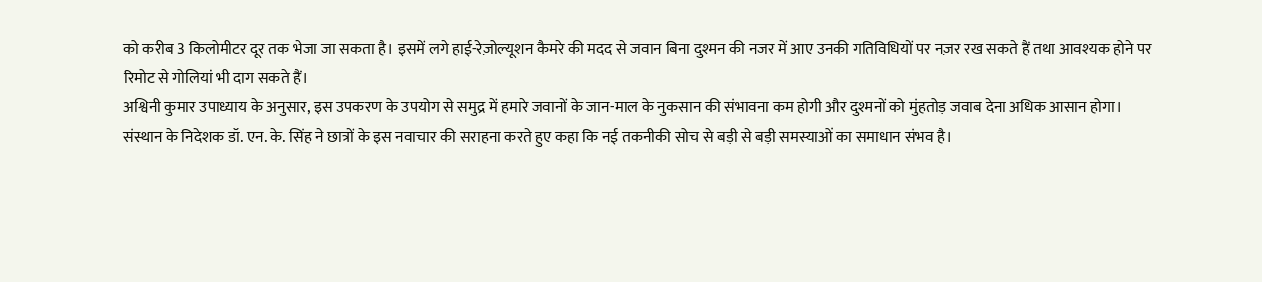को करीब 3 किलोमीटर दूर तक भेजा जा सकता है। इसमें लगे हाई-रेज़ोल्यूशन कैमरे की मदद से जवान बिना दुश्मन की नजर में आए उनकी गतिविधियों पर नज़र रख सकते हैं तथा आवश्यक होने पर रिमोट से गोलियां भी दाग सकते हैं।
अश्विनी कुमार उपाध्याय के अनुसार, इस उपकरण के उपयोग से समुद्र में हमारे जवानों के जान-माल के नुकसान की संभावना कम होगी और दुश्मनों को मुंहतोड़ जवाब देना अधिक आसान होगा।
संस्थान के निदेशक डॉ. एन. के. सिंह ने छात्रों के इस नवाचार की सराहना करते हुए कहा कि नई तकनीकी सोच से बड़ी से बड़ी समस्याओं का समाधान संभव है।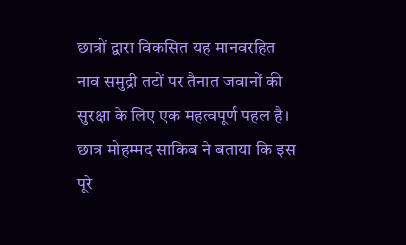छात्रों द्वारा विकसित यह मानवरहित नाव समुद्री तटों पर तैनात जवानों की सुरक्षा के लिए एक महत्वपूर्ण पहल है।
छात्र मोहम्मद साकिब ने बताया कि इस पूरे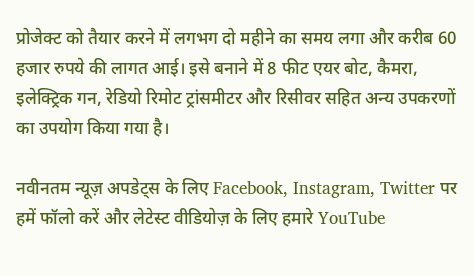प्रोजेक्ट को तैयार करने में लगभग दो महीने का समय लगा और करीब 60 हजार रुपये की लागत आई। इसे बनाने में 8 फीट एयर बोट, कैमरा, इलेक्ट्रिक गन, रेडियो रिमोट ट्रांसमीटर और रिसीवर सहित अन्य उपकरणों का उपयोग किया गया है।

नवीनतम न्यूज़ अपडेट्स के लिए Facebook, Instagram, Twitter पर हमें फॉलो करें और लेटेस्ट वीडियोज़ के लिए हमारे YouTube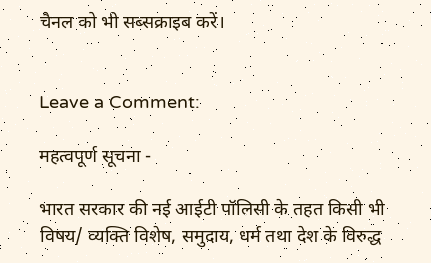चैनल को भी सब्सक्राइब करें।


Leave a Comment:

महत्वपूर्ण सूचना -

भारत सरकार की नई आईटी पॉलिसी के तहत किसी भी विषय/ व्यक्ति विशेष, समुदाय, धर्म तथा देश के विरुद्ध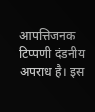आपत्तिजनक टिप्पणी दंडनीय अपराध है। इस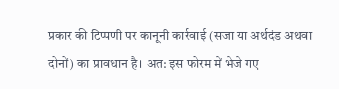प्रकार की टिप्पणी पर कानूनी कार्रवाई (सजा या अर्थदंड अथवा दोनों) का प्रावधान है। अत: इस फोरम में भेजे गए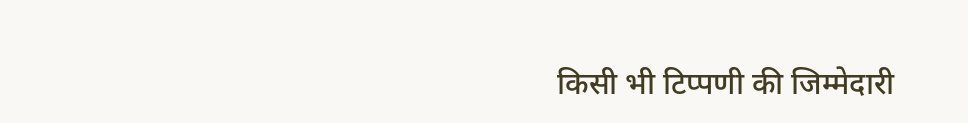किसी भी टिप्पणी की जिम्मेदारी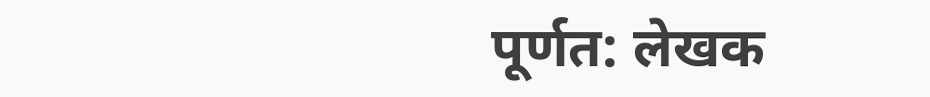पूर्णत: लेखक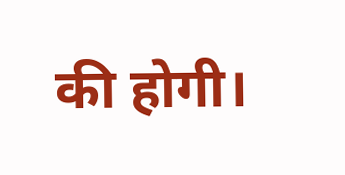की होगी।